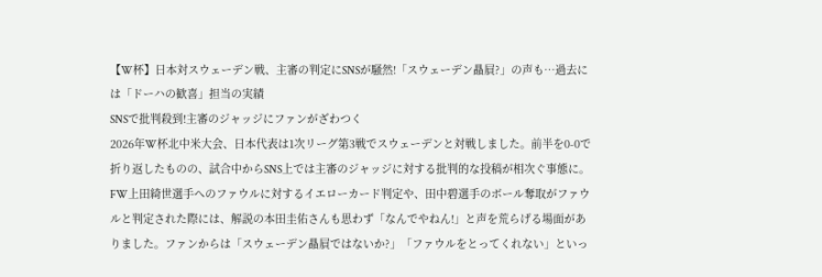【W杯】日本対スウェーデン戦、主審の判定にSNSが騒然!「スウェーデン贔屓?」の声も…過去には「ドーハの歓喜」担当の実績
SNSで批判殺到!主審のジャッジにファンがざわつく
2026年W杯北中米大会、日本代表は1次リーグ第3戦でスウェーデンと対戦しました。前半を0-0で折り返したものの、試合中からSNS上では主審のジャッジに対する批判的な投稿が相次ぐ事態に。FW上田綺世選手へのファウルに対するイエローカード判定や、田中碧選手のボール奪取がファウルと判定された際には、解説の本田圭佑さんも思わず「なんでやねん!」と声を荒らげる場面がありました。ファンからは「スウェーデン贔屓ではないか?」「ファウルをとってくれない」といっ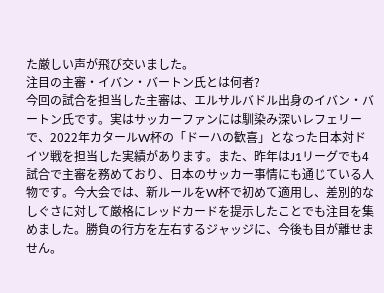た厳しい声が飛び交いました。
注目の主審・イバン・バートン氏とは何者?
今回の試合を担当した主審は、エルサルバドル出身のイバン・バートン氏です。実はサッカーファンには馴染み深いレフェリーで、2022年カタールW杯の「ドーハの歓喜」となった日本対ドイツ戦を担当した実績があります。また、昨年はJ1リーグでも4試合で主審を務めており、日本のサッカー事情にも通じている人物です。今大会では、新ルールをW杯で初めて適用し、差別的なしぐさに対して厳格にレッドカードを提示したことでも注目を集めました。勝負の行方を左右するジャッジに、今後も目が離せません。